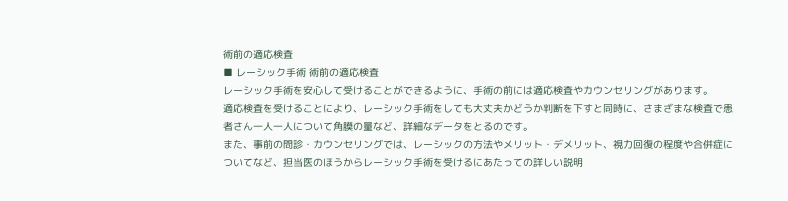術前の適応検査
■ レーシック手術 術前の適応検査
レーシック手術を安心して受けることができるように、手術の前には適応検査やカウンセリングがあります。
適応検査を受けることにより、レーシック手術をしても大丈夫かどうか判断を下すと同時に、さまざまな検査で患者さん一人一人について角膜の量など、詳細なデータをとるのです。
また、事前の問診・カウンセリングでは、レーシックの方法やメリット・デメリット、視力回復の程度や合併症についてなど、担当医のほうからレーシック手術を受けるにあたっての詳しい説明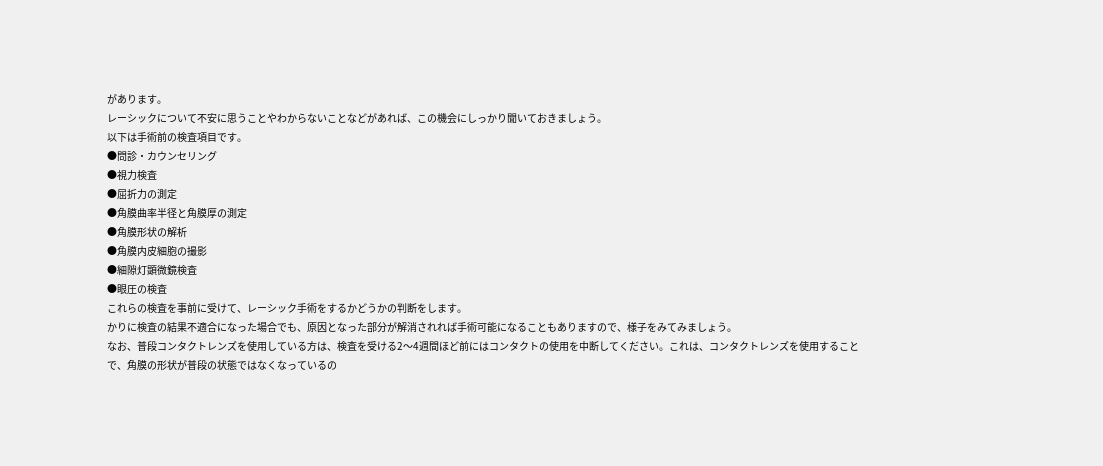があります。
レーシックについて不安に思うことやわからないことなどがあれば、この機会にしっかり聞いておきましょう。
以下は手術前の検査項目です。
●問診・カウンセリング
●視力検査
●屈折力の測定
●角膜曲率半径と角膜厚の測定
●角膜形状の解析
●角膜内皮細胞の撮影
●細隙灯顕微鏡検査
●眼圧の検査
これらの検査を事前に受けて、レーシック手術をするかどうかの判断をします。
かりに検査の結果不適合になった場合でも、原因となった部分が解消されれば手術可能になることもありますので、様子をみてみましょう。
なお、普段コンタクトレンズを使用している方は、検査を受ける2〜4週間ほど前にはコンタクトの使用を中断してください。これは、コンタクトレンズを使用することで、角膜の形状が普段の状態ではなくなっているの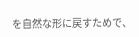を自然な形に戻すためで、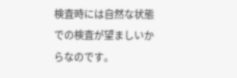検査時には自然な状態での検査が望ましいからなのです。